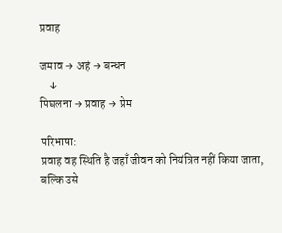प्रवाह

जमाव → अहं → बन्धन
    ↓
पिघलना → प्रवाह → प्रेम

परिभाषा:
प्रवाह वह स्थिति है जहाँ जीवन को नियंत्रित नहीं किया जाता, बल्कि उसे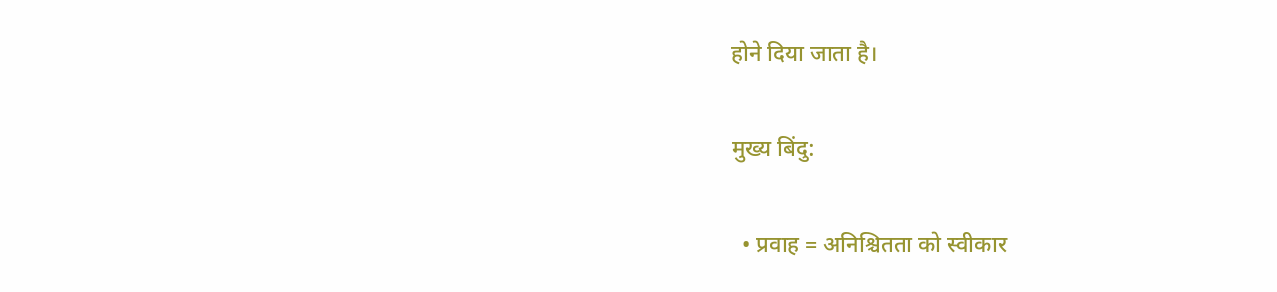होने दिया जाता है।

मुख्य बिंदु:

  • प्रवाह = अनिश्चितता को स्वीकार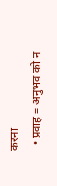करना
  • प्रवाह = अनुभव को न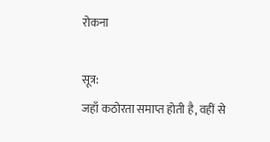रोकना

सूत्र:
जहाँ कठोरता समाप्त होती है, वहीं से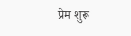प्रेम शुरू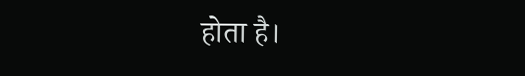होता है।